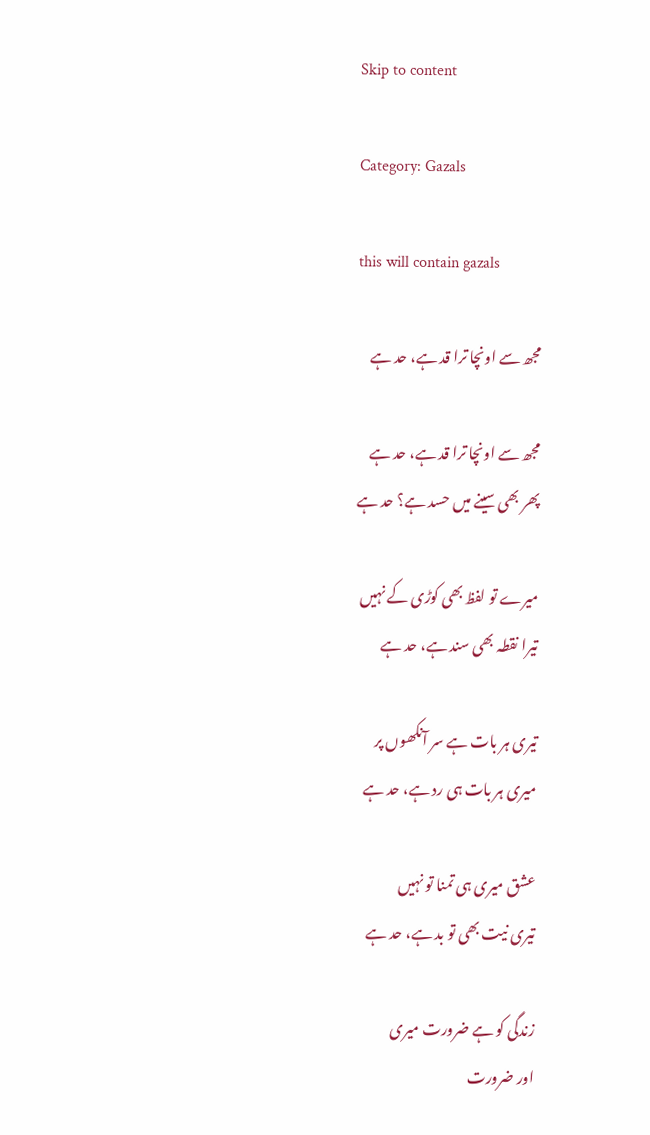Skip to content

Category: Gazals

this will contain gazals

مجھ سے اونچا ترا قد ہے، حد ہے

مجھ سے اونچا ترا قد ہے، حد ہے
پھر بھی سینے میں حسد ہے؟ حد ہے

میرے تو لفظ بھی کوڑی کے نہیں
تیرا نقطہ بھی سند ہے، حد ہے

تیری ہر بات ہے سر آنکھوں پر
میری ہر بات ہی رد ہے، حد ہے

عشق میری ہی تمنا تو نہیں
تیری نیت بھی تو بد ہے، حد ہے

زندگی کو ہے ضرورت میری
اور ضرورت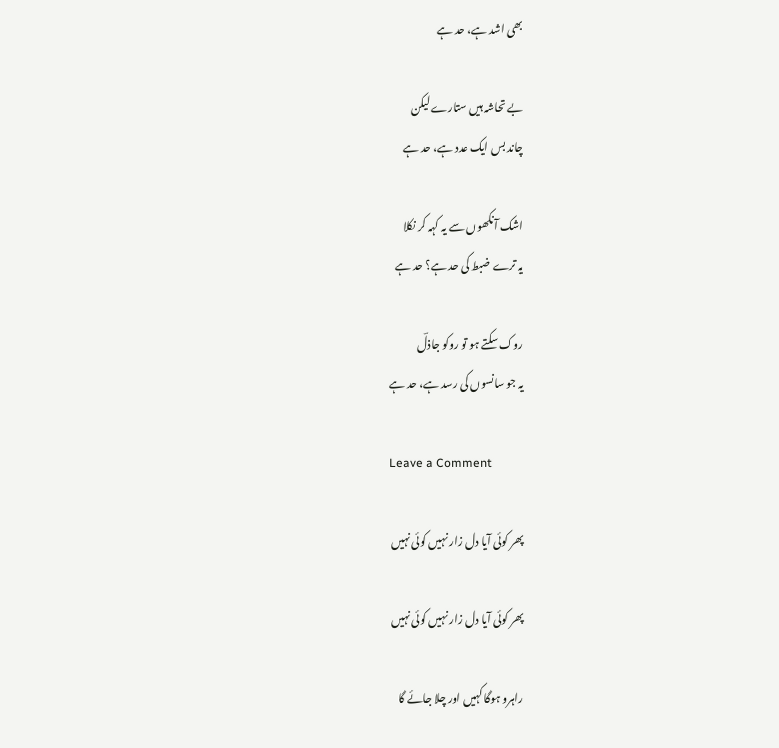بھی اشد ہے، حد ہے

بے تحاشہ ہیں ستارے لیکن
چاند بس ایک عدد ہے، حد ہے

اشک آنکھوں سے یہ کہہ کر نکلا
یہ ترے ضبط کی حد ہے؟ حد ہے

روک سکتے ہو تو روکو جاذلؔ
یہ جو سانسوں کی رسد ہے، حد ہے

Leave a Comment

پھر کوئی آیا دل زار نہیں کوئی نہیں

پھر کوئی آیا دل زار نہیں کوئی نہیں

راہرو ہوگا کہیں اور چلا جائے گا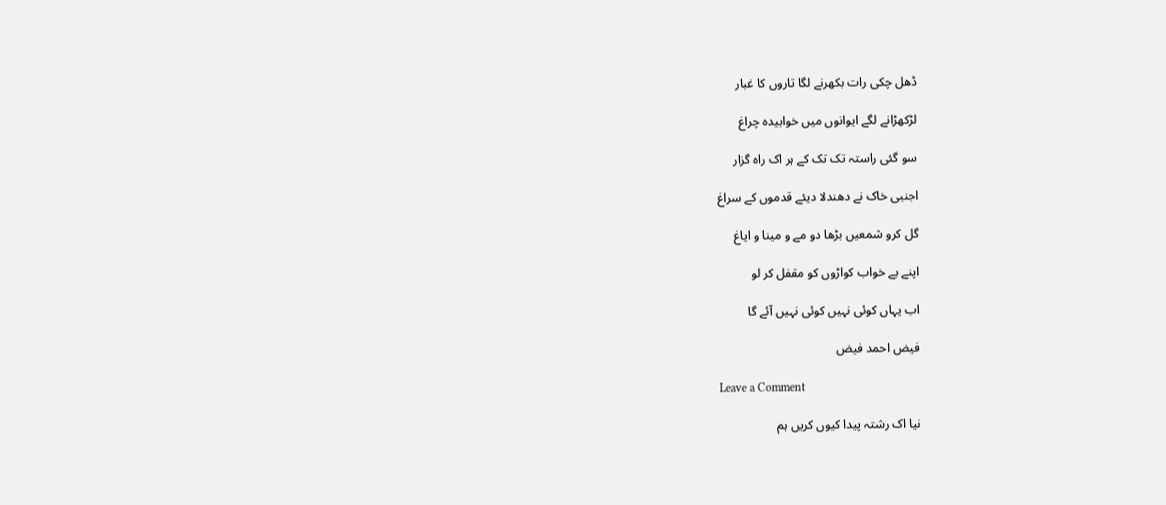ڈھل چکی رات بکھرنے لگا تاروں کا غبار

لڑکھڑانے لگے ایوانوں میں خوابیدہ چراغ

سو گئی راستہ تک تک کے ہر اک راہ گزار

اجنبی خاک نے دھندلا دیئے قدموں کے سراغ

گل کرو شمعیں بڑھا دو مے و مینا و ایاغ

اپنے بے خواب کواڑوں کو مقفل کر لو

اب یہاں کوئی نہیں کوئی نہیں آئے گا

فیض احمد فیض

Leave a Comment

نیا اک رشتہ پیدا کیوں کریں ہم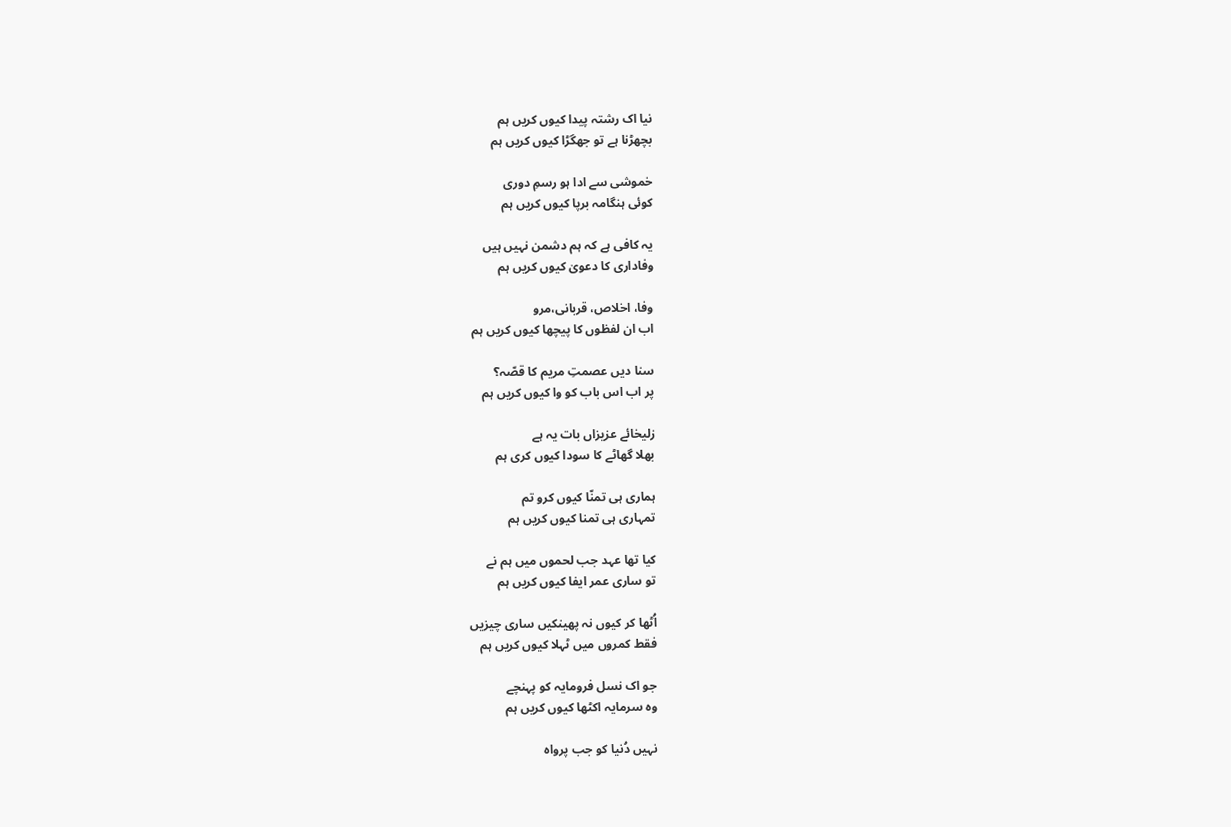نیا اک رشتہ پیدا کیوں کریں ہم
بچھڑنا ہے تو جھگڑا کیوں کریں ہم

خموشی سے ادا ہو رسمِ دوری
کوئی ہنگامہ برپا کیوں کریں ہم

یہ کافی ہے کہ ہم دشمن نہیں ہیں
وفاداری کا دعویٰ کیوں کریں ہم

وفا، اخلاص، قربانی،مرو
اب ان لفظوں کا پیچھا کیوں کریں ہم

سنا دیں عصمتِ مریم کا قصّہ؟
پر اب اس باب کو وا کیوں کریں ہم

زلیخائے عزیزاں بات یہ ہے
بھلا گھاٹے کا سودا کیوں کری ہم

ہماری ہی تمنّا کیوں کرو تم
تمہاری ہی تمنا کیوں کریں ہم

کیا تھا عہد جب لحموں میں ہم نے
تو ساری عمر ایفا کیوں کریں ہم

اُٹھا کر کیوں نہ پھینکیں ساری چیزیں
فقط کمروں میں ٹہلا کیوں کریں ہم

جو اک نسل فرومایہ کو پہنچے
وہ سرمایہ اکٹھا کیوں کریں ہم

نہیں دُنیا کو جب پرواہ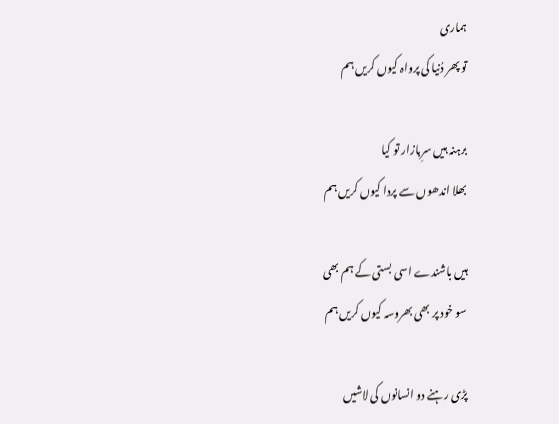ہماری
تو پھر دُنیا کی پرواہ کیوں کریں ہم

برہنہ ہیں سرِبازار تو کیا
بھلا اندھوں سے پردا کیوں کریں ہم

ہیں باشندے اسی بستی کے ہم بھی
سو خود پر بھی بھروسہ کیوں کریں ہم

پڑی رہنے دو انسانوں کی لاشیں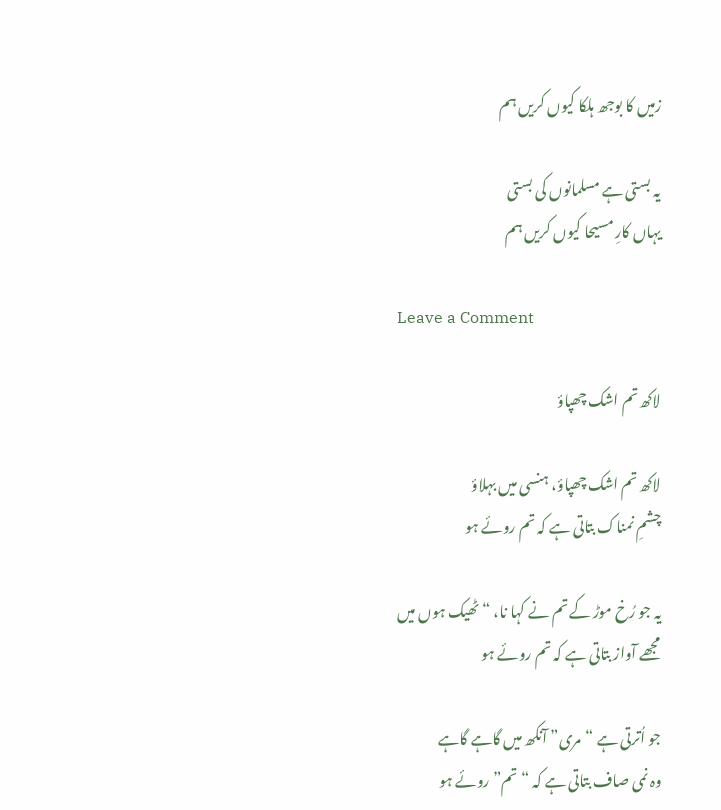زمیں کا بوجھ ہلکا کیوں کریں ہم

یہ بستی ہے مسلمانوں کی بستی
یہاں کارِ مسیحا کیوں کریں ہم

Leave a Comment

لاکھ تم اشک چھپاؤ

لاکھ تم اشک چھپاؤ، ہنسی میں بہلاؤ
چشمِ نمناک بتاتی ہے کہ تم روئے ہو

یہ جو رُخ موڑ کے تم نے کہا نا، “ٹھیک ہوں میں
مجھے آواز بتاتی ہے کہ تم روئے ہو

جو اُترتی ہے “مری” آنکھ میں گاہے گاہے
وہ نمی صاف بتاتی ہے کہ “تم” روئے ہو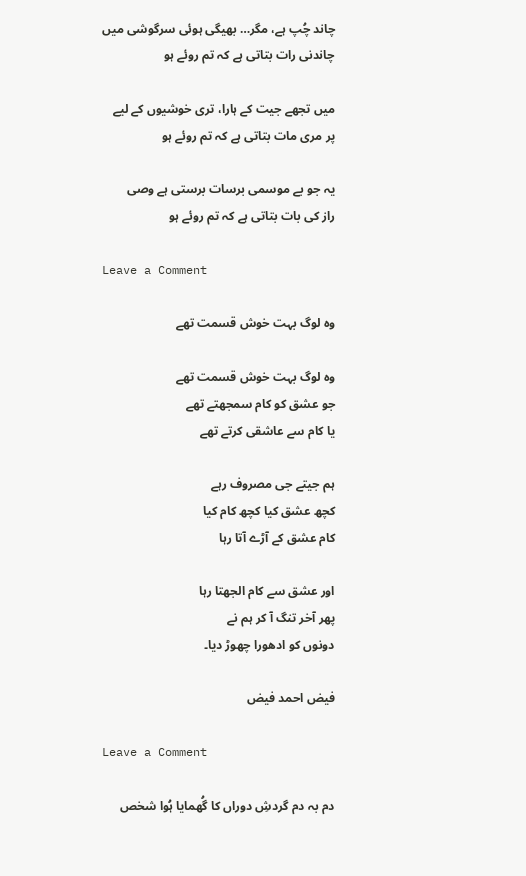چاند چُپ ہے، مگر… بھیگی ہوئی سرگوشی میں
چاندنی رات بتاتی ہے کہ تم روئے ہو

میں تجھے جیت کے ہارا، تری خوشیوں کے لیے
پر مری مات بتاتی ہے کہ تم روئے ہو

یہ جو بے موسمی برسات برستی ہے وصی
راز کی بات بتاتی ہے کہ تم روئے ہو

Leave a Comment

وہ لوگ بہت خوش قسمت تھے

وہ لوگ بہت خوش قسمت تھے
جو عشق کو کام سمجھتے تھے
یا کام سے عاشقی کرتے تھے

ہم جیتے جی مصروف رہے
کچھ عشق کیا کچھ کام کیا
کام عشق کے آڑے آتا رہا

اور عشق سے کام الجھتا رہا
پھر آخر تنگ آ کر ہم نے
دونوں کو ادھورا چھوڑ دیا۔

فیض احمد فیض

Leave a Comment

دم بہ دم گردشِ دوراں کا گُھمایا ہُوا شخص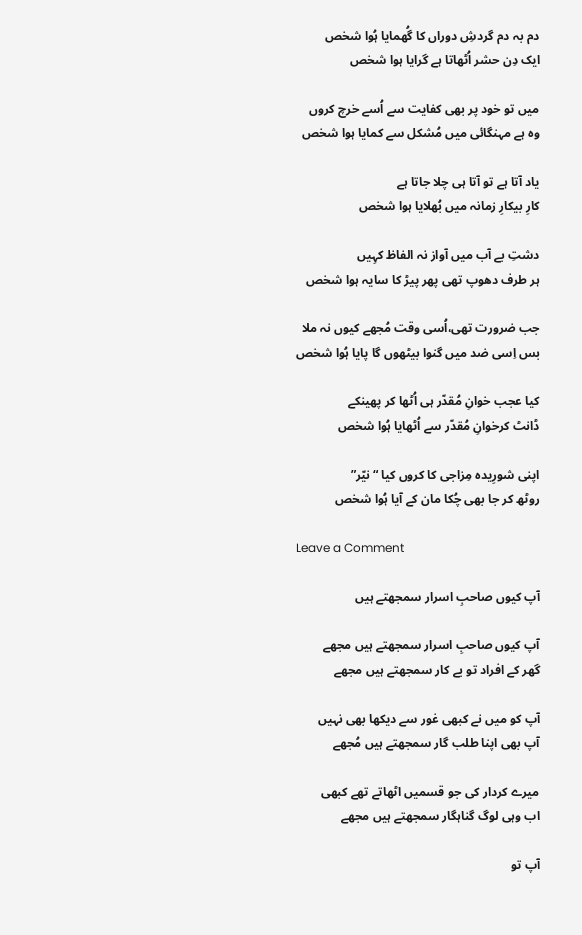دم بہ دم گردشِ دوراں کا گُھمایا ہُوا شخص
ایک دِن حشر اُٹھاتا ہے گرایا ہوا شخص

میں تو خود پر بھی کفایت سے اُسے خرچ کروں
وہ ہے مہنگائی میں مُشکل سے کمایا ہوا شخص

یاد آتا ہے تو آتا ہی چلا جاتا ہے
کارِ بیکارِ زمانہ میں بُھلایا ہوا شخص

دشتِ بے آب میں آواز نہ الفاظ کہِیں
ہر طرف دھوپ تھی پھر پیڑ کا سایہ ہوا شخص

جب ضرورت تھی،اُسی وقت مُجھے کیوں نہ ملا
بس اِسی ضد میں گنوا بیٹھوں گا پایا ہُوا شخص

کیا عجب خوانِ مُقدّر ہی اُٹھا کر پھینکے
ڈانٹ کرخوانِ مُقدّر سے اُٹھایا ہُوا شخص

اپنی شورِیدہ مِزاجی کا کروں کیا “نیّر”
روٹھ کر جا بھی چُکا مان کے آیا ہُوا شخص

Leave a Comment

آپ کیوں صاحبِ اسرار سمجھتے ہیں

آپ کیوں صاحبِ اسرار سمجھتے ہیں مجھے
گھر کے افراد تو بے کار سمجھتے ہیں مجھے

آپ کو میں نے کبھی غور سے دیکھا بھی نہیں
آپ بھی اپنا طلب گار سمجھتے ہیں مُجھے

میرے کردار کی جو قسمیں اٹھاتے تھے کبھی
اب وہی لوگ گناہگار سمجھتے ہیں مجھے

آپ تو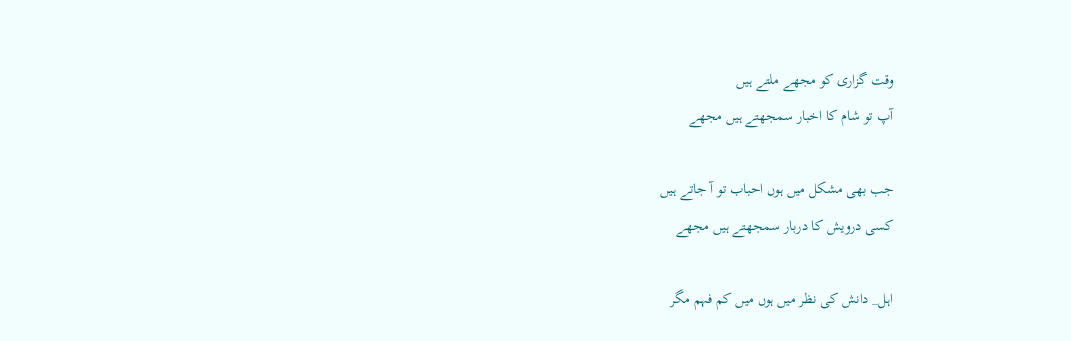وقت گزاری کو مجھے ملتے ہیں
آپ تو شام کا اخبار سمجھتے ہیں مجھے

جب بھی مشکل میں ہوں احباب تو آ جاتے ہیں
کسی درویش کا دربار سمجھتے ہیں مجھے

اہل_ دانش کی نظر میں ہوں میں کم فہم مگر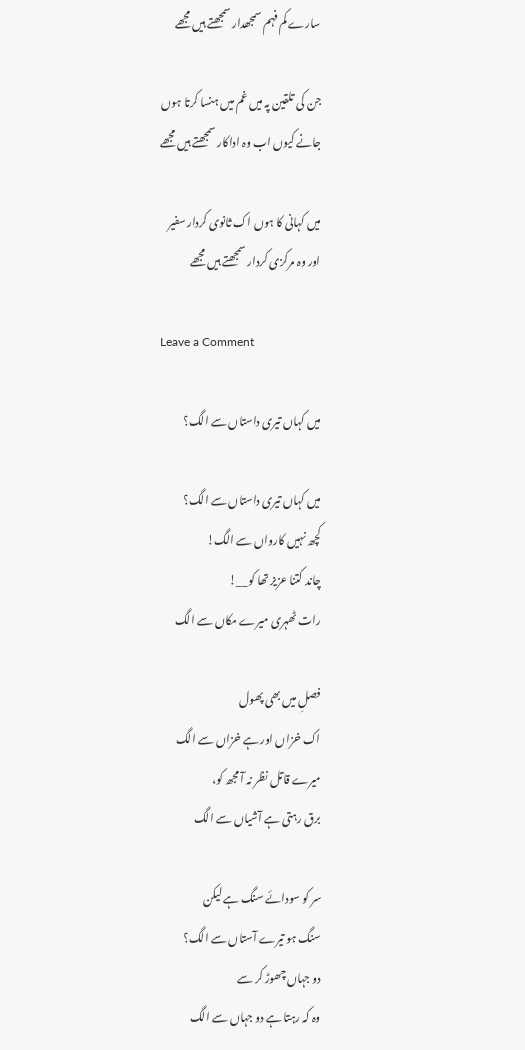سارے کم فہم سمجھدار سمجھتے ہیں مجھے

جن کی تلقین پہ میں غم میں ہنسا کرتا ہوں
جانے کیوں اب وہ اداکار سمجھتے ہیں مجھے

میں کہانی کا ہوں اک ثانوی کردار سفیر
اور وہ مرکزی کردار سمجھتے ہیں مجھے

Leave a Comment

میں کہاں تیری داستاں سے الگ؟

میں کہاں تیری داستاں سے الگ؟
کچھ نہیں کارواں سے الگ!
چاند کتنا عزیز تھا کو__!
رات ٹھہری میرے مکاں سے الگ

فصلِ میں بھی پھول
اک خزاں اور ہے خزاں سے الگ
میرے قاتل نظر نہ آ مجھ کو،
برق رہتی ہے آشیاں سے الگ

سر کو سودائے سنگ ہے لیکن
سنگ ہو تیرے آستاں سے الگ؟
دو جہاں چھوڑ کر سے
وہ کہ رہتا ہے دو جہاں سے الگ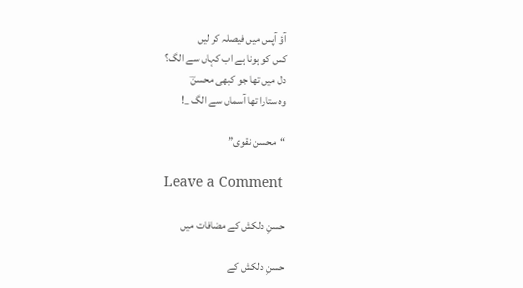آؤ آپس میں فیصلہ کر لیں
کس کو ہونا ہے اب کہاں سے الگ؟
دل میں تھا جو کبھی محسنؔ
وہ ستارا تھا آسماں سے الگ _!

“محسن نقوی”

Leave a Comment

حسنِ دلکش کے مضافات میں

حسنِ دلکش کے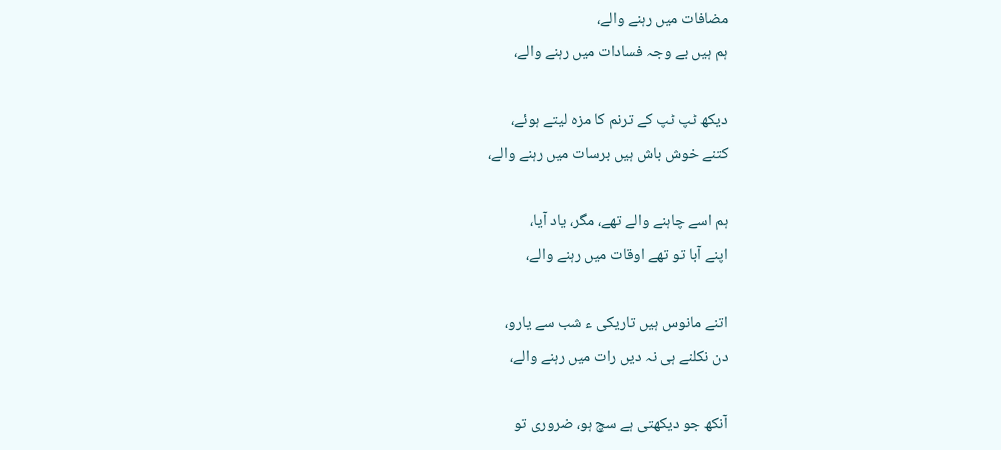مضافات میں رہنے والے،
ہم ہیں بے وجہ فسادات میں رہنے والے،

دیکھ ٹپ ٹپ کے ترنم کا مزہ لیتے ہوئے،
کتنے خوش باش ہیں برسات میں رہنے والے،

ہم اسے چاہنے والے تھے، مگر، یاد آیا،
اپنے آبا تو تھے اوقات میں رہنے والے،

اتنے مانوس ہیں تاریکی ء شب سے یارو،
دن نکلنے ہی نہ دیں رات میں رہنے والے،

آنکھ جو دیکھتی ہے سچ ہو، ضروری تو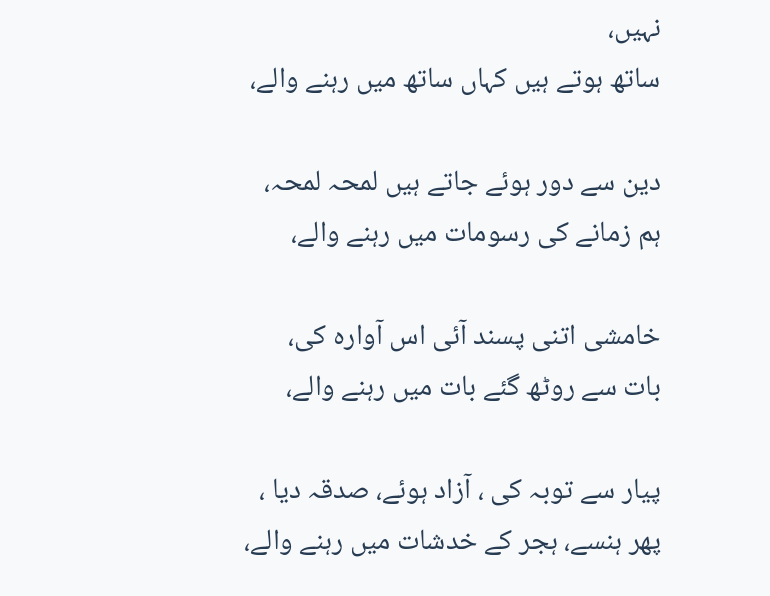نہیں،
ساتھ ہوتے ہیں کہاں ساتھ میں رہنے والے،

دین سے دور ہوئے جاتے ہیں لمحہ لمحہ،
ہم زمانے کی رسومات میں رہنے والے،

خامشی اتنی پسند آئی اس آوارہ کی،
بات سے روٹھ گئے بات میں رہنے والے،

پیار سے توبہ کی ، آزاد ہوئے، صدقہ دیا ،
پھر ہنسے، ہجر کے خدشات میں رہنے والے،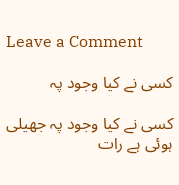Leave a Comment

کسی نے کیا وجود پہ

کسی نے کیا وجود پہ جھیلی ہوئی ہے رات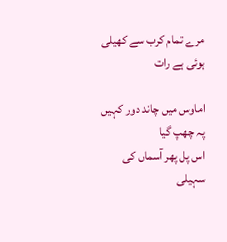مرے تمام کرب سے کھیلی ہوئی ہے رات

اماوس میں چاند دور کہیں پہ چھپ گیا
اس پل پھر آسماں کی سہیلی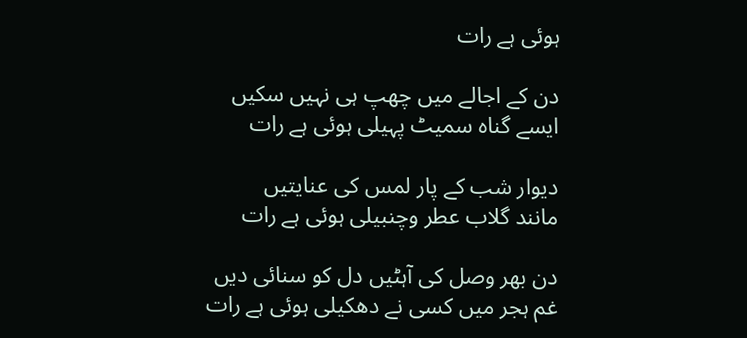ہوئی ہے رات

دن کے اجالے میں چھپ ہی نہیں سکیں
ایسے گناہ سمیٹ پہیلی ہوئی ہے رات

دیوار شب کے پار لمس کی عنایتیں
مانند گلاب عطر وچنبیلی ہوئی ہے رات

دن بھر وصل کی آہٹیں دل کو سنائی دیں
غم ہجر میں کسی نے دھکیلی ہوئی ہے رات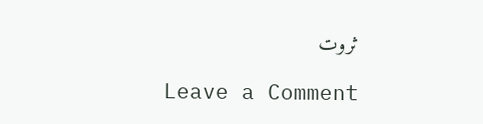ثروت

Leave a Comment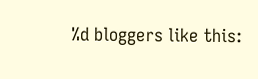%d bloggers like this: